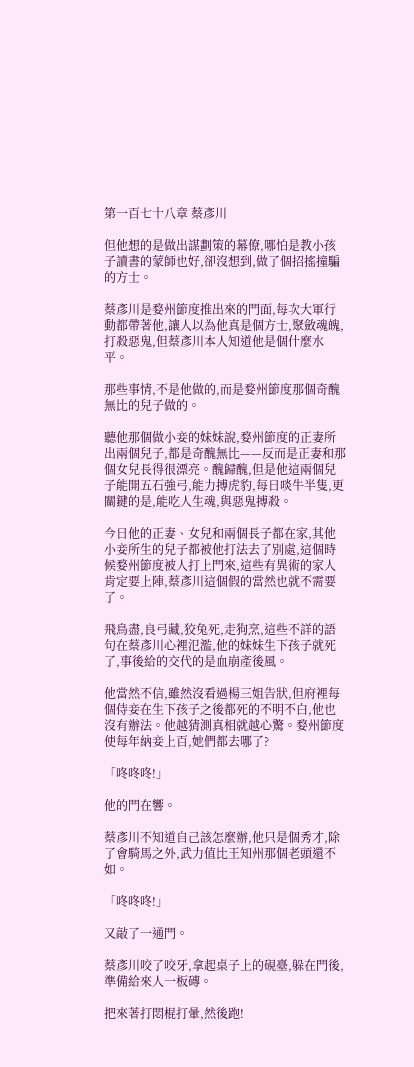第一百七十八章 蔡彥川

但他想的是做出謀劃策的幕僚,哪怕是教小孩子讀書的蒙師也好,卻沒想到,做了個招搖撞騙的方士。

蔡彥川是婺州節度推出來的門面,每次大軍行動都帶著他,讓人以為他真是個方士,聚斂魂魄,打殺惡鬼,但蔡彥川本人知道他是個什麼水平。

那些事情,不是他做的,而是婺州節度那個奇醜無比的兒子做的。

聽他那個做小妾的妹妹說,婺州節度的正妻所出兩個兒子,都是奇醜無比——反而是正妻和那個女兒長得很漂亮。醜歸醜,但是他這兩個兒子能開五石強弓,能力搏虎豹,每日啖牛半隻,更關鍵的是,能吃人生魂,與惡鬼搏殺。

今日他的正妻、女兒和兩個長子都在家,其他小妾所生的兒子都被他打法去了別處,這個時候婺州節度被人打上門來,這些有異術的家人肯定要上陣,蔡彥川這個假的當然也就不需要了。

飛鳥盡,良弓藏,狡兔死,走狗烹,這些不詳的語句在蔡彥川心裡氾濫,他的妹妹生下孩子就死了,事後給的交代的是血崩產後風。

他當然不信,雖然沒看過楊三姐告狀,但府裡每個侍妾在生下孩子之後都死的不明不白,他也沒有辦法。他越猜測真相就越心驚。婺州節度使每年納妾上百,她們都去哪了?

「咚咚咚!」

他的門在響。

蔡彥川不知道自己該怎麼辦,他只是個秀才,除了會騎馬之外,武力值比王知州那個老頭還不如。

「咚咚咚!」

又敲了一通門。

蔡彥川咬了咬牙,拿起桌子上的硯臺,躲在門後,準備給來人一板磚。

把來著打悶棍打暈,然後跑!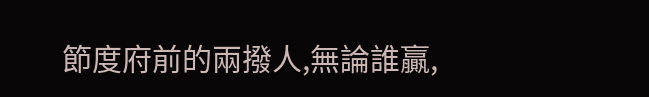節度府前的兩撥人,無論誰贏,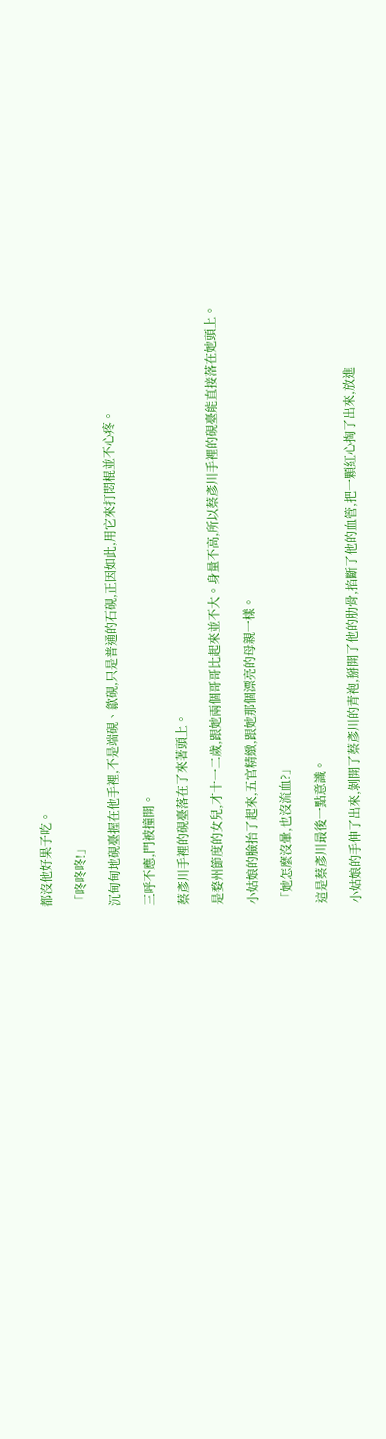都沒他好果子吃。

「咚咚咚!」

沉甸甸地硯臺握在他手裡,不是端硯、歙硯,只是普通的石硯,正因如此,用它來打悶棍並不心疼。

三呼不應,門被撞開。

蔡彥川手裡的硯臺落在了來著頭上。

是婺州節度的女兒,才十一二歲,跟她兩個哥哥比起來並不大。身量不高,所以蔡彥川手裡的硯臺能直接落在她頭上。

小姑娘的臉抬了起來,五官精緻,跟她那個漂亮的母親一樣。

「她怎麼沒暈,也沒流血?」

這是蔡彥川最後一點意識。

小姑娘的手伸了出來,剝開了蔡彥川的青袍,掰開了他的肋骨,掐斷了他的血管,把一顆紅心掏了出來,放進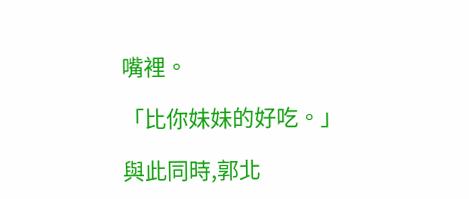嘴裡。

「比你妹妹的好吃。」

與此同時,郭北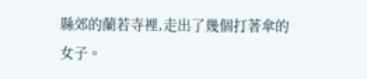縣郊的蘭若寺裡,走出了幾個打著傘的女子。